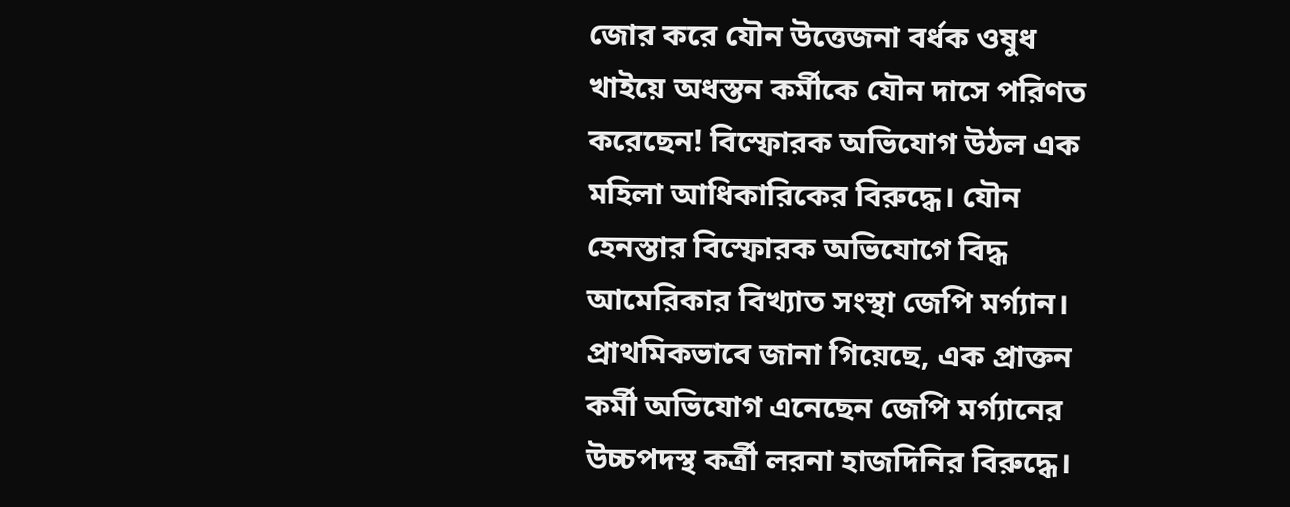জোর করে যৌন উত্তেজনা বর্ধক ওষুধ খাইয়ে অধস্তন কর্মীকে যৌন দাসে পরিণত করেছেন! বিস্ফোরক অভিযোগ উঠল এক মহিলা আধিকারিকের বিরুদ্ধে। যৌন হেনস্তার বিস্ফোরক অভিযোগে বিদ্ধ আমেরিকার বিখ্যাত সংস্থা জেপি মর্গ্যান। প্রাথমিকভাবে জানা গিয়েছে, এক প্রাক্তন কর্মী অভিযোগ এনেছেন জেপি মর্গ্যানের উচ্চপদস্থ কর্ত্রী লরনা হাজদিনির বিরুদ্ধে।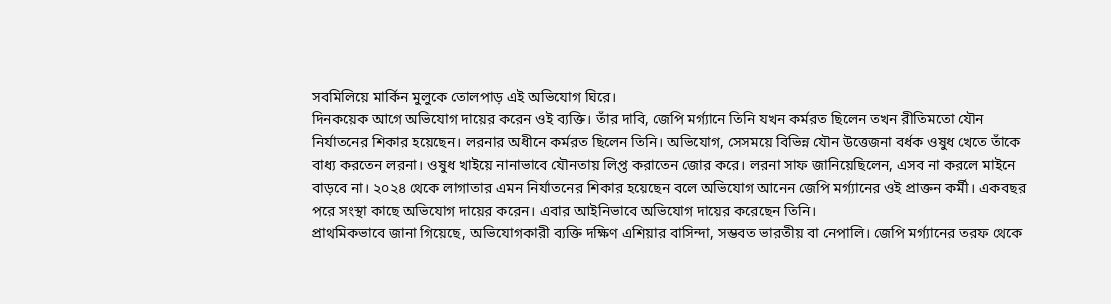সবমিলিয়ে মার্কিন মুলুকে তোলপাড় এই অভিযোগ ঘিরে।
দিনকয়েক আগে অভিযোগ দায়ের করেন ওই ব্যক্তি। তাঁর দাবি, জেপি মর্গ্যানে তিনি যখন কর্মরত ছিলেন তখন রীতিমতো যৌন নির্যাতনের শিকার হয়েছেন। লরনার অধীনে কর্মরত ছিলেন তিনি। অভিযোগ, সেসময়ে বিভিন্ন যৌন উত্তেজনা বর্ধক ওষুধ খেতে তাঁকে বাধ্য করতেন লরনা। ওষুধ খাইয়ে নানাভাবে যৌনতায় লিপ্ত করাতেন জোর করে। লরনা সাফ জানিয়েছিলেন, এসব না করলে মাইনে বাড়বে না। ২০২৪ থেকে লাগাতার এমন নির্যাতনের শিকার হয়েছেন বলে অভিযোগ আনেন জেপি মর্গ্যানের ওই প্রাক্তন কর্মী। একবছর পরে সংস্থা কাছে অভিযোগ দায়ের করেন। এবার আইনিভাবে অভিযোগ দায়ের করেছেন তিনি।
প্রাথমিকভাবে জানা গিয়েছে, অভিযোগকারী ব্যক্তি দক্ষিণ এশিয়ার বাসিন্দা, সম্ভবত ভারতীয় বা নেপালি। জেপি মর্গ্যানের তরফ থেকে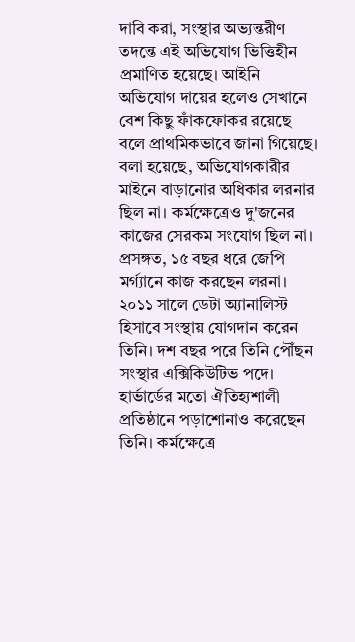দাবি করা, সংস্থার অভ্যন্তরীণ তদন্তে এই অভিযোগ ভিত্তিহীন প্রমাণিত হয়েছে। আইনি অভিযোগ দায়ের হলেও সেখানে বেশ কিছু ফাঁকফোকর রয়েছে বলে প্রাথমিকভাবে জানা গিয়েছে। বলা হয়েছে, অভিযোগকারীর মাইনে বাড়ানোর অধিকার লরনার ছিল না। কর্মক্ষেত্রেও দু'জনের কাজের সেরকম সংযোগ ছিল না।
প্রসঙ্গত, ১৫ বছর ধরে জেপি মর্গ্যানে কাজ করছেন লরনা। ২০১১ সালে ডেটা অ্যানালিস্ট হিসাবে সংস্থায় যোগদান করেন তিনি। দশ বছর পরে তিনি পৌঁছন সংস্থার এক্সিকিউটিভ পদে। হার্ভার্ডের মতো ঐতিহ্যশালী প্রতিষ্ঠানে পড়াশোনাও করেছেন তিনি। কর্মক্ষেত্রে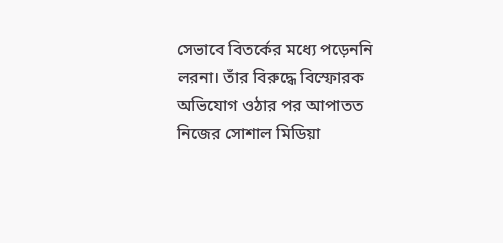সেভাবে বিতর্কের মধ্যে পড়েননি লরনা। তাঁর বিরুদ্ধে বিস্ফোরক অভিযোগ ওঠার পর আপাতত নিজের সোশাল মিডিয়া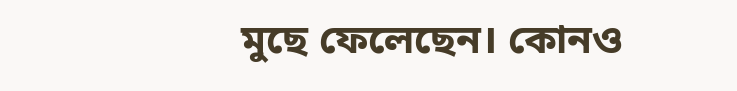মুছে ফেলেছেন। কোনও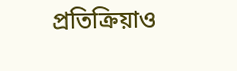প্রতিক্রিয়াও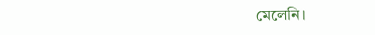মেলেনি।